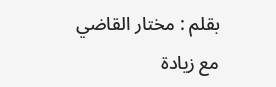بقلم : مختار القاضي
مع زيادة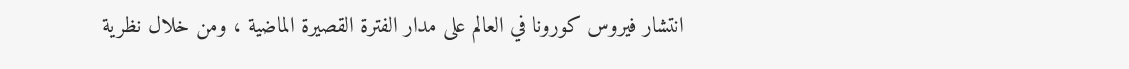انتشار فيروس كورونا في العالم على مدار الفترة القصيرة الماضية ، ومن خلال نظرية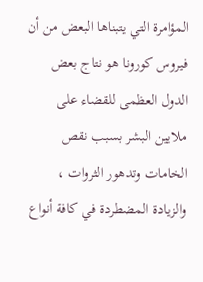المؤامرة التي يتبناها البعض من أن فيروس كورونا هو نتاج بعض الدول العظمى للقضاء على ملايين البشر بسبب نقص الخامات وتدهور الثروات ، والزيادة المضطردة في كافة أنواع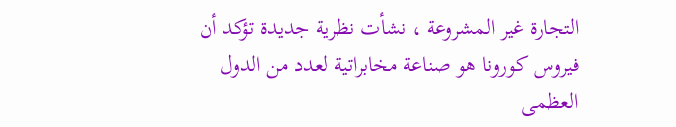التجارة غير المشروعة ، نشأت نظرية جديدة تؤكد أن فيروس كورونا هو صناعة مخابراتية لعدد من الدول العظمى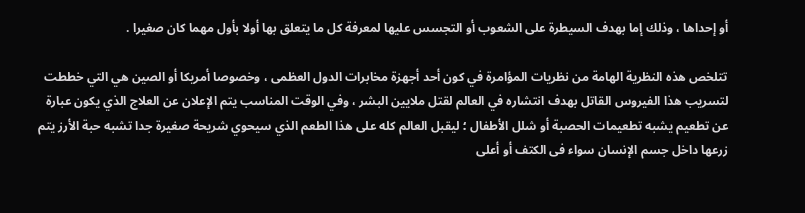أو إحداها ، وذلك إما بهدف السيطرة على الشعوب أو التجسس عليها لمعرفة كل ما يتعلق بها أولا بأول مهما كان صغيرا .

تتلخص هذه النظرية الهامة من نظريات المؤامرة في كون أحد أجهزة مخابرات الدول العظمى ، وخصوصا أمريكا أو الصين هي التي خططت لتسريب هذا الفيروس القاتل بهدف انتشاره في العالم لقتل ملايين البشر ، وفي الوقت المناسب يتم الإعلان عن العلاج الذي يكون عبارة عن تطعيم يشبه تطعيمات الحصبة أو شلل الأطفال ؛ ليقبل العالم كله على هذا الطعم الذي سيحوي شريحة صغيرة جدا تشبه حبة الأرز يتم زرعها داخل جسم الإنسان سواء فى الكتف أو أعلى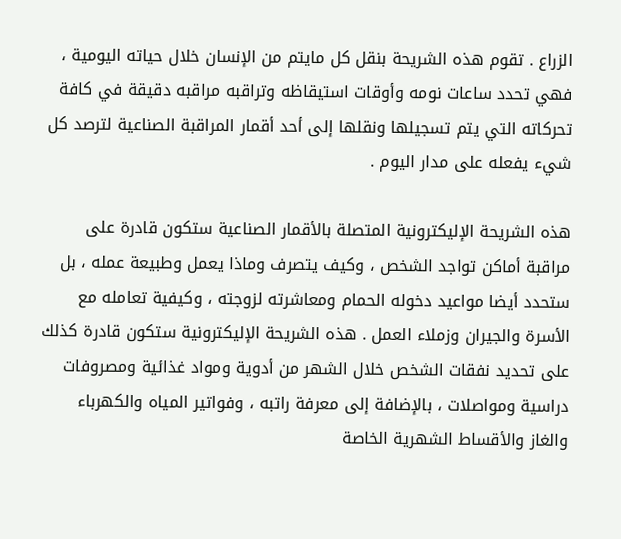الزراع . تقوم هذه الشريحة بنقل كل مايتم من الإنسان خلال حياته اليومية ، فهي تحدد ساعات نومه وأوقات استيقاظه وتراقبه مراقبه دقيقة في كافة تحركاته التي يتم تسجيلها ونقلها إلى أحد أقمار المراقبة الصناعية لترصد كل شيء يفعله على مدار اليوم .

هذه الشريحة الإليكترونية المتصلة بالأقمار الصناعية ستكون قادرة على مراقبة أماكن تواجد الشخص ، وكيف يتصرف وماذا يعمل وطبيعة عمله ، بل ستحدد أيضا مواعيد دخوله الحمام ومعاشرته لزوجته ، وكيفية تعامله مع الأسرة والجيران وزملاء العمل . هذه الشريحة الإليكترونية ستكون قادرة كذلك على تحديد نفقات الشخص خلال الشهر من أدوية ومواد غذائية ومصروفات دراسية ومواصلات ، بالإضافة إلى معرفة راتبه ، وفواتير المياه والكهرباء والغاز والأقساط الشهرية الخاصة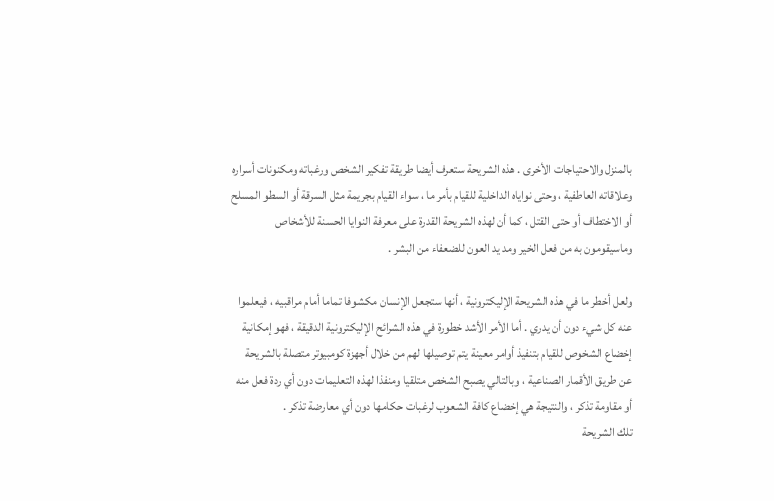بالمنزل والاحتياجات الأخرى . هذه الشريحة ستعرف أيضا طريقة تفكير الشخص ورغباته ومكنونات أسراره وعلاقاته العاطفية ، وحتى نواياه الداخلية للقيام بأمر ما ، سواء القيام بجريمة مثل السرقة أو السطو المسلح أو الاختطاف أو حتى القتل ، كما أن لهذه الشريحة القدرة على معرفة النوايا الحسنة للأشخاص وماسيقومون به من فعل الخير ومد يد العون للضعفاء من البشر .

ولعل أخطر ما في هذه الشريحة الإليكترونية ، أنها ستجعل الإنسان مكشوفا تماما أمام مراقبيه ، فيعلموا عنه كل شيء دون أن يدري . أما الأمر الأشد خطورة في هذه الشرائح الإليكترونية الدقيقة ، فهو إمكانية إخضاع الشخوص للقيام بتنفيذ أوامر معينة يتم توصيلها لهم من خلال أجهزة كومبيوتر متصلة بالشريحة عن طريق الأقمار الصناعية ، وبالتالي يصبح الشخص متلقيا ومنفذا لهذه التعليمات دون أي ردة فعل منه أو مقاومة تذكر ، والنتيجة هي إخضاع كافة الشعوب لرغبات حكامها دون أي معارضة تذكر .
تلك الشريحة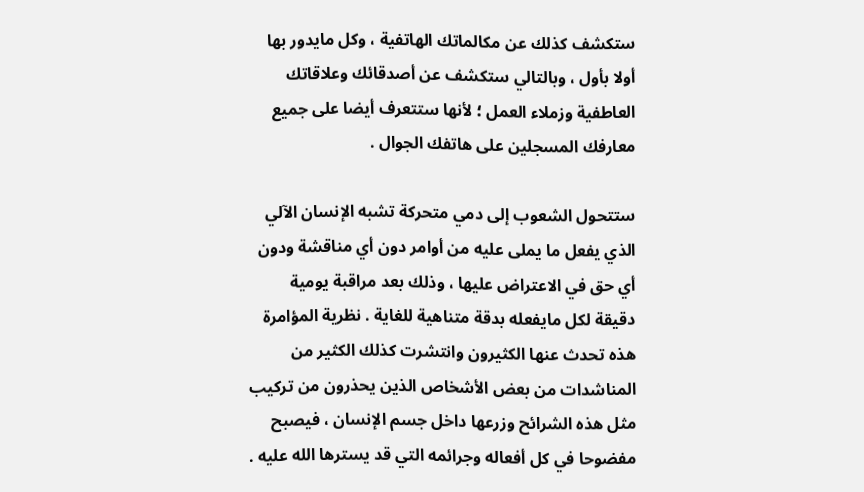ستكشف كذلك عن مكالماتك الهاتفية ، وكل مايدور بها أولا بأول ، وبالتالي ستكشف عن أصدقائك وعلاقاتك العاطفية وزملاء العمل ؛ لأنها ستتعرف أيضا على جميع معارفك المسجلين على هاتفك الجوال .

ستتحول الشعوب إلى دمي متحركة تشبه الإنسان الآلي الذي يفعل ما يملى عليه من أوامر دون أي مناقشة ودون أي حق في الاعتراض عليها ، وذلك بعد مراقبة يومية دقيقة لكل مايفعله بدقة متناهية للغاية . نظرية المؤامرة هذه تحدث عنها الكثيرون وانتشرت كذلك الكثير من المناشدات من بعض الأشخاص الذين يحذرون من تركيب مثل هذه الشرائح وزرعها داخل جسم الإنسان ، فيصبح مفضوحا في كل أفعاله وجرائمه التي قد يسترها الله عليه .